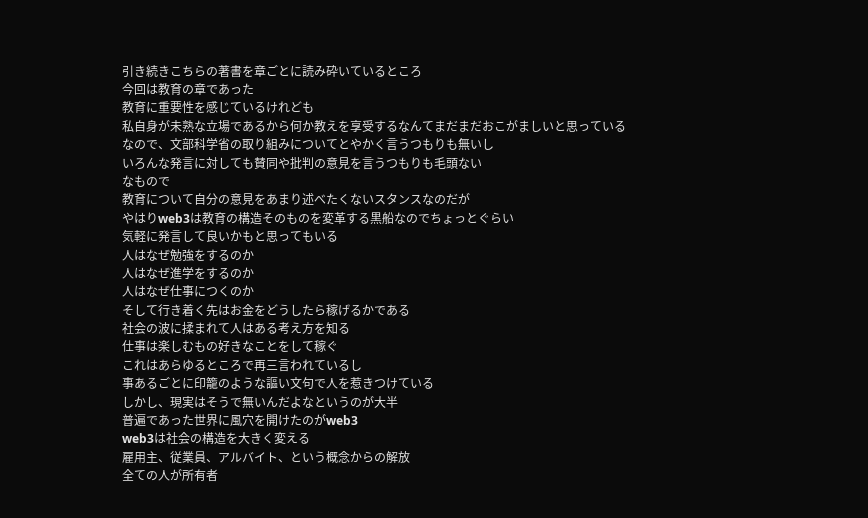引き続きこちらの著書を章ごとに読み砕いているところ
今回は教育の章であった
教育に重要性を感じているけれども
私自身が未熟な立場であるから何か教えを享受するなんてまだまだおこがましいと思っている
なので、文部科学省の取り組みについてとやかく言うつもりも無いし
いろんな発言に対しても賛同や批判の意見を言うつもりも毛頭ない
なもので
教育について自分の意見をあまり述べたくないスタンスなのだが
やはりweb3は教育の構造そのものを変革する黒船なのでちょっとぐらい
気軽に発言して良いかもと思ってもいる
人はなぜ勉強をするのか
人はなぜ進学をするのか
人はなぜ仕事につくのか
そして行き着く先はお金をどうしたら稼げるかである
社会の波に揉まれて人はある考え方を知る
仕事は楽しむもの好きなことをして稼ぐ
これはあらゆるところで再三言われているし
事あるごとに印籠のような謳い文句で人を惹きつけている
しかし、現実はそうで無いんだよなというのが大半
普遍であった世界に風穴を開けたのがweb3
web3は社会の構造を大きく変える
雇用主、従業員、アルバイト、という概念からの解放
全ての人が所有者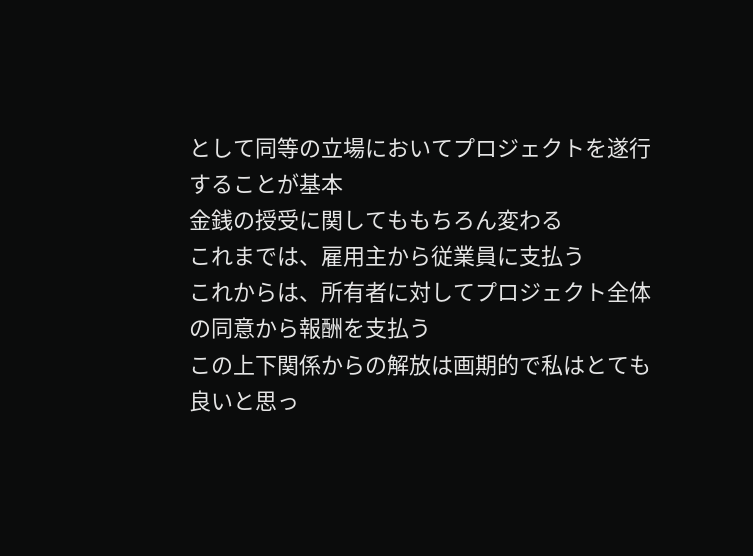として同等の立場においてプロジェクトを遂行することが基本
金銭の授受に関してももちろん変わる
これまでは、雇用主から従業員に支払う
これからは、所有者に対してプロジェクト全体の同意から報酬を支払う
この上下関係からの解放は画期的で私はとても良いと思っ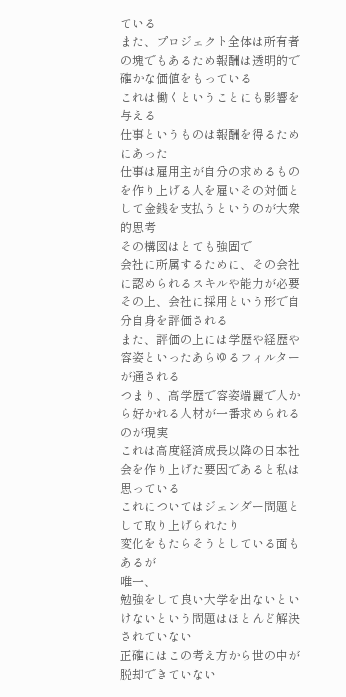ている
また、プロジェクト全体は所有者の塊でもあるため報酬は透明的で確かな価値をもっている
これは働くということにも影響を与える
仕事というものは報酬を得るためにあった
仕事は雇用主が自分の求めるものを作り上げる人を雇いその対価として金銭を支払うというのが大衆的思考
その構図はとても強固で
会社に所属するために、その会社に認められるスキルや能力が必要
その上、会社に採用という形で自分自身を評価される
また、評価の上には学歴や経歴や容姿といったあらゆるフィルターが通される
つまり、高学歴で容姿端麗で人から好かれる人材が一番求められるのが現実
これは高度経済成長以降の日本社会を作り上げた要因であると私は思っている
これについてはジェンダー問題として取り上げられたり
変化をもたらそうとしている面もあるが
唯一、
勉強をして良い大学を出ないといけないという問題はほとんど解決されていない
正確にはこの考え方から世の中が脱却できていない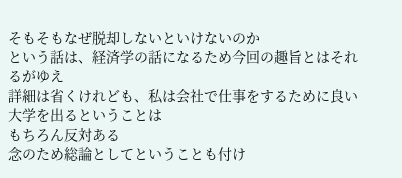そもそもなぜ脱却しないといけないのか
という話は、経済学の話になるため今回の趣旨とはそれるがゆえ
詳細は省くけれども、私は会社で仕事をするために良い大学を出るということは
もちろん反対ある
念のため総論としてということも付け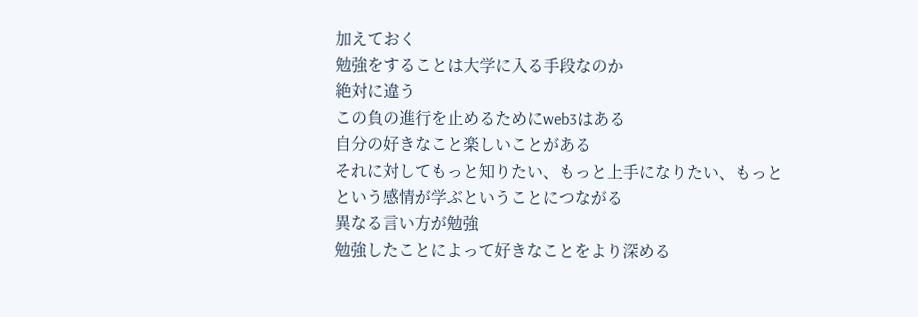加えておく
勉強をすることは大学に入る手段なのか
絶対に違う
この負の進行を止めるためにweb3はある
自分の好きなこと楽しいことがある
それに対してもっと知りたい、もっと上手になりたい、もっと
という感情が学ぶということにつながる
異なる言い方が勉強
勉強したことによって好きなことをより深める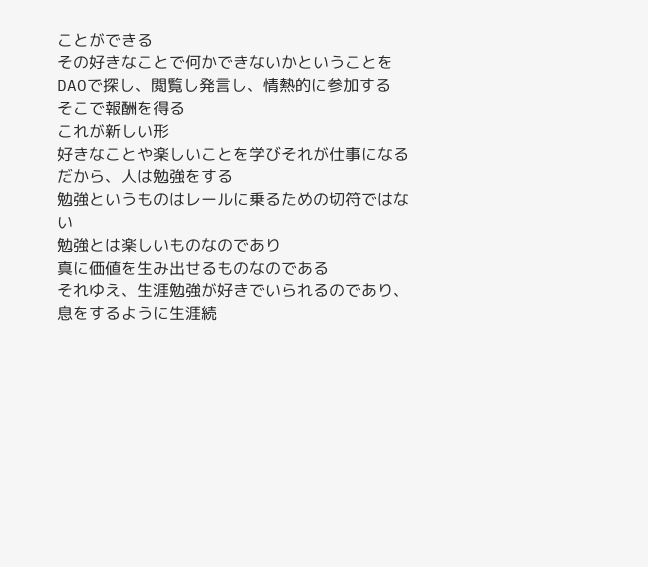ことができる
その好きなことで何かできないかということを
DAOで探し、閲覧し発言し、情熱的に参加する
そこで報酬を得る
これが新しい形
好きなことや楽しいことを学びそれが仕事になる
だから、人は勉強をする
勉強というものはレールに乗るための切符ではない
勉強とは楽しいものなのであり
真に価値を生み出せるものなのである
それゆえ、生涯勉強が好きでいられるのであり、
息をするように生涯続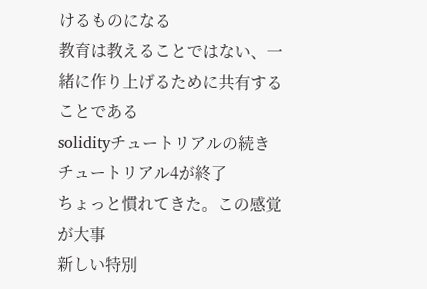けるものになる
教育は教えることではない、一緒に作り上げるために共有することである
solidityチュートリアルの続き
チュートリアル4が終了
ちょっと慣れてきた。この感覚が大事
新しい特別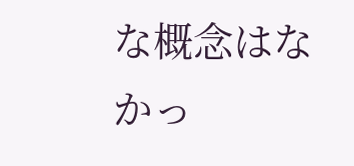な概念はなかっ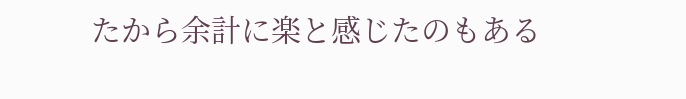たから余計に楽と感じたのもある